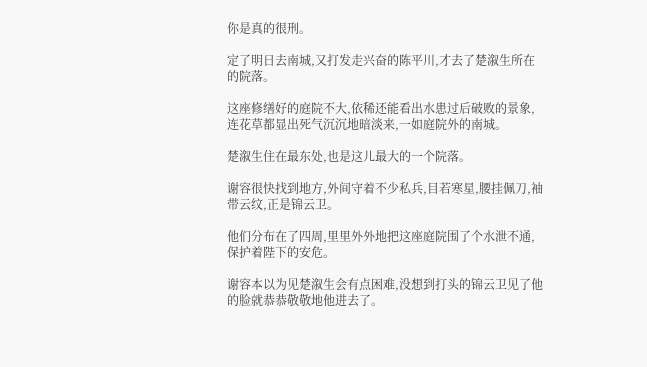你是真的很刑。

定了明日去南城,又打发走兴奋的陈平川,才去了楚溆生所在的院落。

这座修缮好的庭院不大,依稀还能看出水患过后破败的景象,连花草都显出死气沉沉地暗淡来,一如庭院外的南城。

楚溆生住在最东处,也是这儿最大的一个院落。

谢容很快找到地方,外间守着不少私兵,目若寒星,腰挂佩刀,袖带云纹,正是锦云卫。

他们分布在了四周,里里外外地把这座庭院围了个水泄不通,保护着陛下的安危。

谢容本以为见楚溆生会有点困难,没想到打头的锦云卫见了他的脸就恭恭敬敬地他进去了。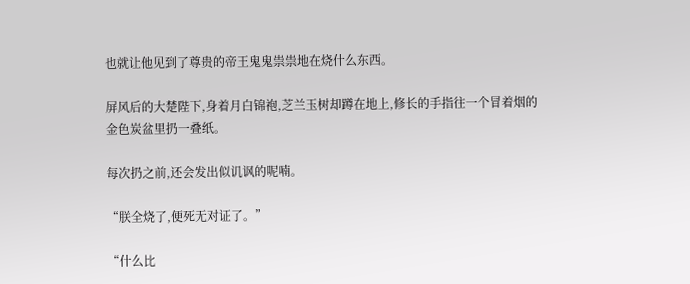也就让他见到了尊贵的帝王鬼鬼祟祟地在烧什么东西。

屏风后的大楚陛下,身着月白锦袍,芝兰玉树却蹲在地上,修长的手指往一个冒着烟的金色炭盆里扔一叠纸。

每次扔之前,还会发出似讥讽的呢喃。

“朕全烧了,便死无对证了。”

“什么比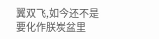翼双飞,如今还不是要化作朕炭盆里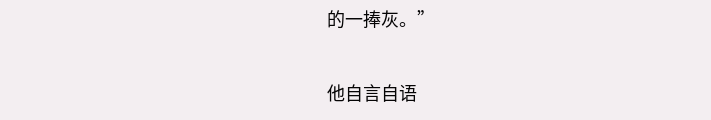的一捧灰。”

他自言自语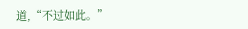道,“不过如此。”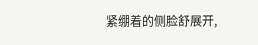紧绷着的侧脸舒展开,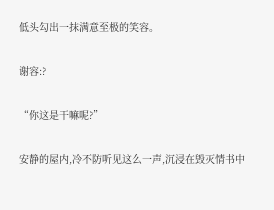低头勾出一抹满意至极的笑容。

谢容:?

“你这是干嘛呢?”

安静的屋内,冷不防听见这么一声,沉浸在毁灭情书中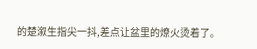的楚溆生指尖一抖,差点让盆里的燎火烫着了。